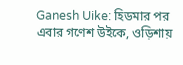Ganesh Uike: হিডমার পর এবার গণেশ উইকে, ওড়িশায়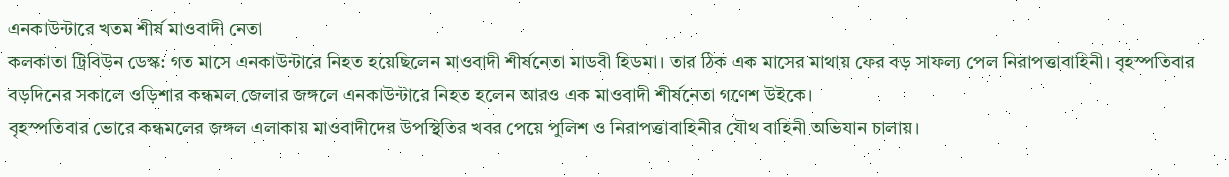এনকাউন্টারে খতম শীর্ষ মাওবাদী নেতা
কলকাতা ট্রিবিউন ডেস্ক: গত মাসে এনকাউন্টারে নিহত হয়েছিলেন মাওবাদী শীর্ষনেতা মাডবী হিডমা। তার ঠিক এক মাসের মাথায় ফের বড় সাফল্য পেল নিরাপত্তাবাহিনী। বৃহস্পতিবার বড়দিনের সকালে ওড়িশার কন্ধমল জেলার জঙ্গলে এনকাউন্টারে নিহত হলেন আরও এক মাওবাদী শীর্ষনেতা গণেশ উইকে।
বৃহস্পতিবার ভোরে কন্ধমলের জঙ্গল এলাকায় মাওবাদীদের উপস্থিতির খবর পেয়ে পুলিশ ও নিরাপত্তাবাহিনীর যৌথ বাহিনী অভিযান চালায়।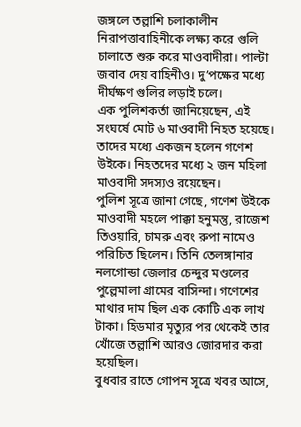জঙ্গলে তল্লাশি চলাকালীন নিরাপত্তাবাহিনীকে লক্ষ্য করে গুলি চালাতে শুরু করে মাওবাদীরা। পাল্টা জবাব দেয় বাহিনীও। দু’পক্ষের মধ্যে দীর্ঘক্ষণ গুলির লড়াই চলে।
এক পুলিশকর্তা জানিয়েছেন, এই সংঘর্ষে মোট ৬ মাওবাদী নিহত হয়েছে। তাদের মধ্যে একজন হলেন গণেশ উইকে। নিহতদের মধ্যে ২ জন মহিলা মাওবাদী সদস্যও রয়েছেন।
পুলিশ সূত্রে জানা গেছে, গণেশ উইকে মাওবাদী মহলে পাক্কা হনুমন্তু, রাজেশ তিওয়ারি, চামরু এবং রুপা নামেও পরিচিত ছিলেন। তিনি তেলঙ্গানার নলগোন্ডা জেলার চেন্দুর মণ্ডলের পুল্লেমালা গ্রামের বাসিন্দা। গণেশের মাথার দাম ছিল এক কোটি এক লাখ টাকা। হিডমার মৃত্যুর পর থেকেই তার খোঁজে তল্লাশি আরও জোরদার করা হয়েছিল।
বুধবার রাতে গোপন সূত্রে খবর আসে,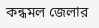কন্ধমল জেলার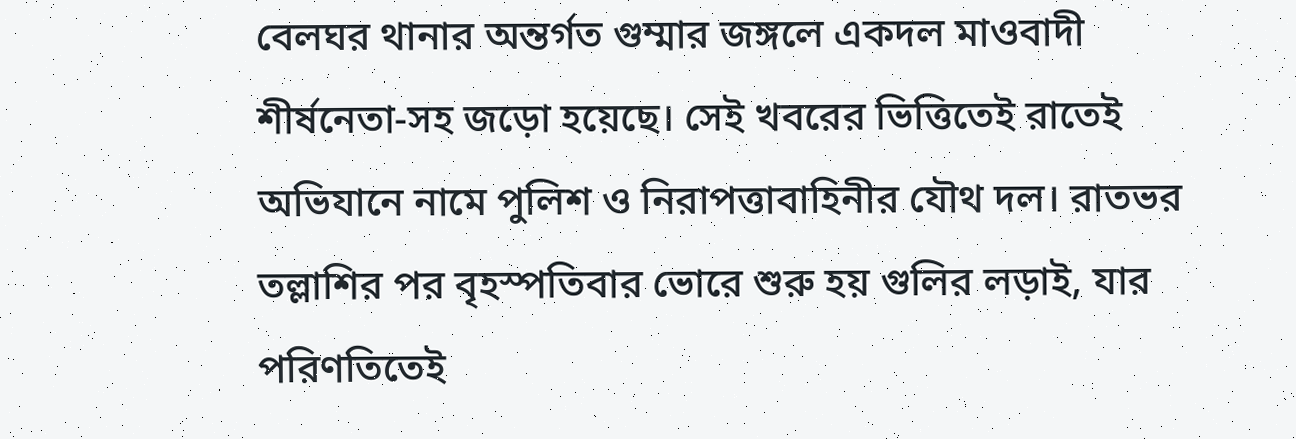বেলঘর থানার অন্তর্গত গুম্মার জঙ্গলে একদল মাওবাদী শীর্ষনেতা-সহ জড়ো হয়েছে। সেই খবরের ভিত্তিতেই রাতেই অভিযানে নামে পুলিশ ও নিরাপত্তাবাহিনীর যৌথ দল। রাতভর তল্লাশির পর বৃহস্পতিবার ভোরে শুরু হয় গুলির লড়াই, যার পরিণতিতেই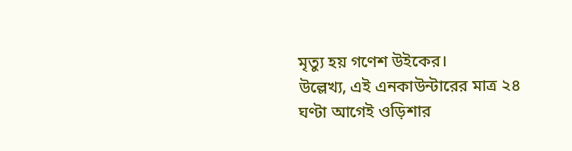মৃত্যু হয় গণেশ উইকের।
উল্লেখ্য, এই এনকাউন্টারের মাত্র ২৪ ঘণ্টা আগেই ওড়িশার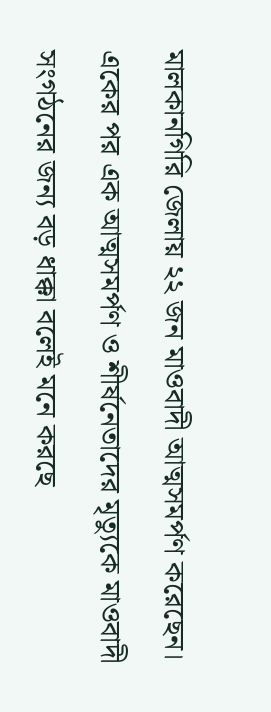মালকানগিরি জেলায় ২২ জন মাওবাদী আত্মসমর্পণ করেছেন। একের পর এক আত্মসমর্পণ ও শীর্ষনেতাদের মৃত্যুকে মাওবাদী সংগঠনের জন্য বড় ধাক্কা বলেই মনে করছে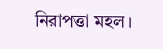নিরাপত্তা মহল।